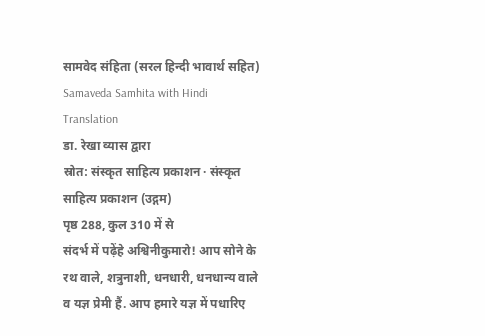सामवेद संहिता (सरल हिन्दी भावार्थ सहित)
Samaveda Samhita with Hindi Translation
डा. रेखा व्यास द्वारा
स्रोत: संस्कृत साहित्य प्रकाशन · संस्कृत साहित्य प्रकाशन (उद्गम)
पृष्ठ 288, कुल 310 में से
संदर्भ में पढ़ेंहे अश्विनीकुमारो! आप सोने के रथ वाले, शत्रुनाशी, धनधारी, धनधान्य वाले व यज्ञ प्रेमी हैं. आप हमारे यज्ञ में पधारिए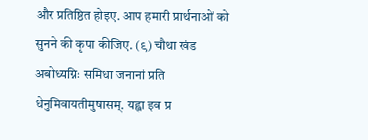और प्रतिष्ठित होइए. आप हमारी प्रार्थनाओं को सुनने की कृपा कीजिए. (९) चौथा खंड अबोध्यग्निः समिधा जनानां प्रति धेनुमिवायतीमुषासम्. यह्वा इव प्र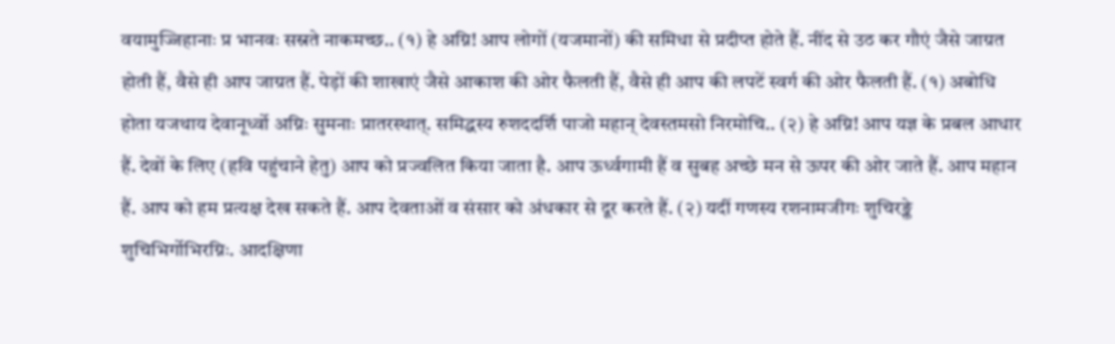वयामुज्जिहानाः प्र भानवः सस्रते नाकमच्छ.. (१) हे अग्नि! आप लोगों (यजमानों) की समिधा से प्रदीप्त होते हैं. नींद से उठ कर गौएं जैसे जाग्रत होती हैं, वैसे ही आप जाग्रत हैं. पेड़ों की शाखाएं जैसे आकाश की ओर फैलती हैं, वैसे ही आप की लपटें स्वर्ग की ओर फैलती हैं. (१) अबोधि होता यजथाय देवानूर्ध्वो अग्निः सुमनाः प्रातरस्थात्. समिद्धस्य रुशददर्शि पाजो महान् देवस्तमसो निरमोचि.. (२) हे अग्नि! आप यज्ञ के प्रबल आधार हैं. देवों के लिए (हवि पहुंचाने हेतु) आप को प्रज्वलित किया जाता है. आप ऊर्ध्वगामी हैं व सुबह अच्छे मन से ऊपर की ओर जाते हैं. आप महान हैं. आप को हम प्रत्यक्ष देख सकते हैं. आप देवताओं व संसार को अंधकार से दूर करते हैं. (२) यदीं गणस्य रशनामजीगः शुचिरङ्क्ते शुचिभिर्गोभिरग्निः. आदक्षिणा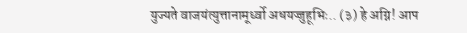युज्यते वाजयंत्युत्तानामूर्ध्वो अधयज्जुहूभिः.. (३) हे अग्नि! आप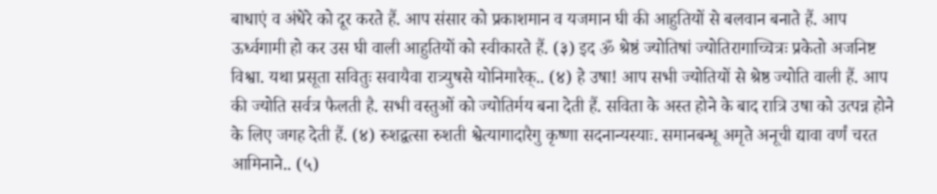बाधाएं व अंधेरे को दूर करते हैं. आप संसार को प्रकाशमान व यजमान घी की आहुतियों से बलवान बनाते हैं. आप ऊर्ध्वगामी हो कर उस घी वाली आहुतियों को स्वीकारते हैं. (३) इद ॐ श्रेष्ठं ज्योतिषां ज्योतिरागाच्चित्रः प्रकेतो अजनिष्ट विश्वा. यथा प्रसूता सवितुः सवायैवा रात्र्युषसे योनिमारैक्.. (४) हे उषा! आप सभी ज्योतियों से श्रेष्ठ ज्योति वाली हैं. आप की ज्योति सर्वत्र फैलती है. सभी वस्तुओं को ज्योतिर्मय बना देती हैं. सविता के अस्त होने के बाद रात्रि उषा को उत्पन्न होने के लिए जगह देती हैं. (४) रुशद्वत्सा रुशती श्वेत्यागादारैगु कृष्णा सदनान्यस्याः. समानबन्धू अमृते अनूची द्यावा वर्णं चरत आमिनाने.. (५)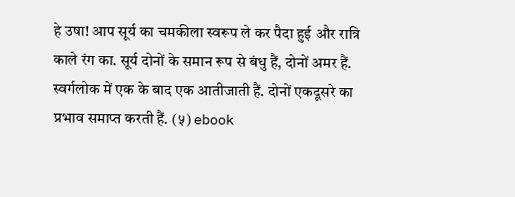हे उषा! आप सूर्य का चमकीला स्वरूप ले कर पैदा हुई और रात्रि काले रंग का. सूर्य दोनों के समान रूप से बंधु हैं, दोनों अमर हैं. स्वर्गलोक में एक के बाद एक आतीजाती हैं. दोनों एकदूसरे का प्रभाव समाप्त करती हैं. (५) ebook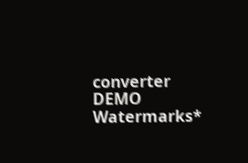converter DEMO Watermarks*